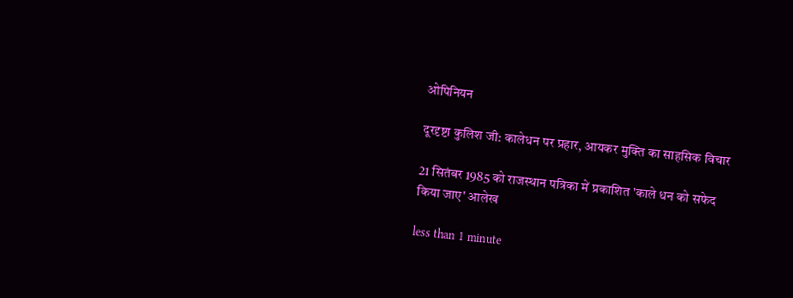ओपिनियन

दूरदृष्टा कुलिश जी: कालेधन पर प्रहार, आयकर मुक्ति का साहसिक विचार

21 सितंबर 1985 को राजस्थान पत्रिका में प्रकाशित 'काले धन को सफेद किया जाए' आलेख

less than 1 minute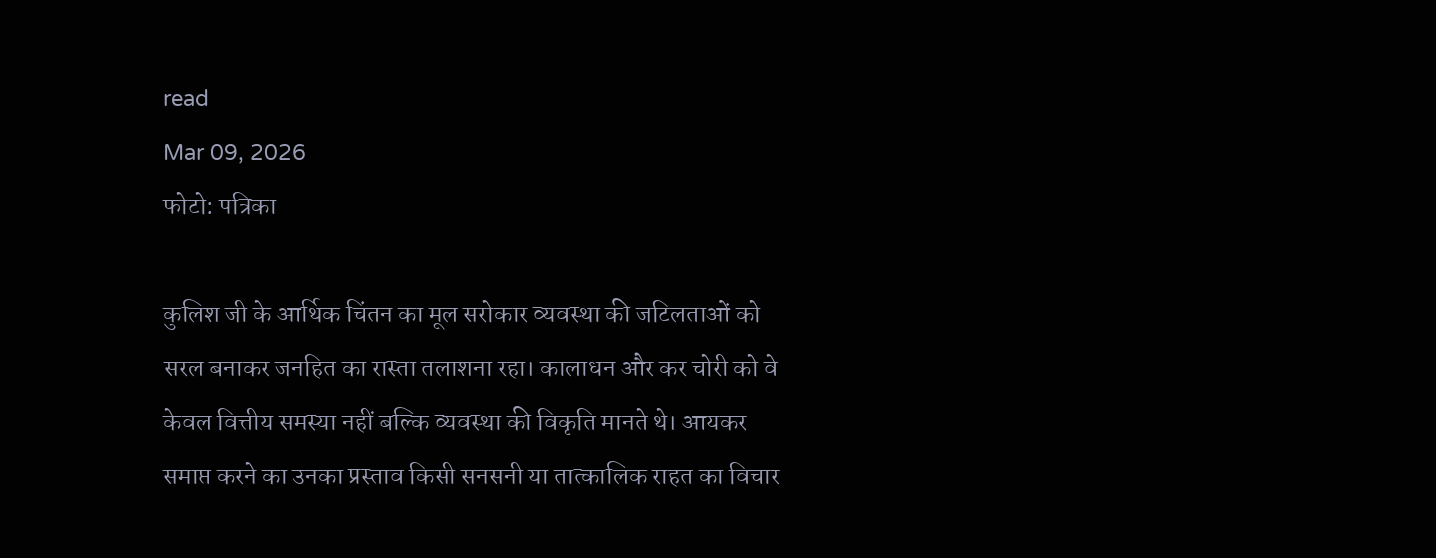read
Mar 09, 2026
फोटो: पत्रिका

कुलिश जी के आर्थिक चिंतन का मूल सरोकार व्यवस्था की जटिलताओं को सरल बनाकर जनहित का रास्ता तलाशना रहा। कालाधन और कर चोरी को वे केवल वित्तीय समस्या नहीं बल्कि व्यवस्था की विकृति मानते थे। आयकर समाप्त करने का उनका प्रस्ताव किसी सनसनी या तात्कालिक राहत का विचार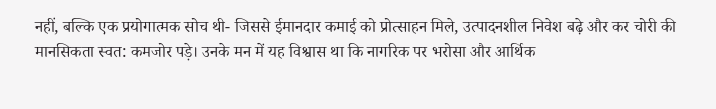नहीं, बल्कि एक प्रयोगात्मक सोच थी- जिससे ईमानदार कमाई को प्रोत्साहन मिले, उत्पादनशील निवेश बढ़े और कर चोरी की मानसिकता स्वत: कमजोर पड़े। उनके मन में यह विश्वास था कि नागरिक पर भरोसा और आर्थिक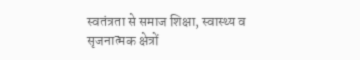स्वतंत्रता से समाज शिक्षा, स्वास्थ्य व सृजनात्मक क्षेत्रों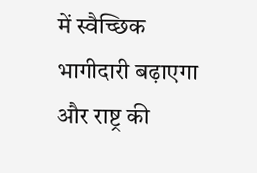में स्वैच्छिक भागीदारी बढ़ाएगा और राष्ट्र की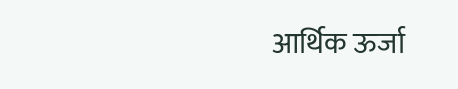आर्थिक ऊर्जा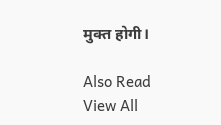मुक्त होगी।

Also Read
View All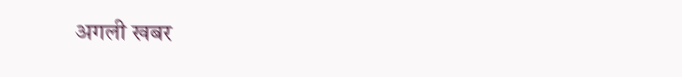अगली खबर